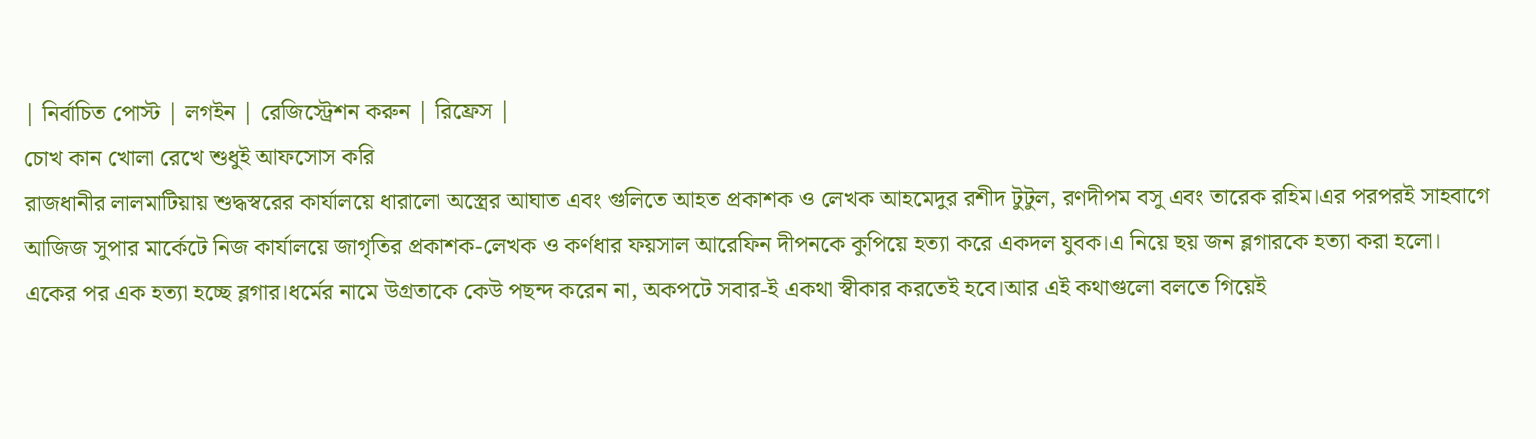| নির্বাচিত পোস্ট | লগইন | রেজিস্ট্রেশন করুন | রিফ্রেস |
চোখ কান খোলা রেখে শুধুই আফসোস করি
রাজধানীর লালমাটিয়ায় শুদ্ধস্বরের কার্যালয়ে ধারালো অস্ত্রের আঘাত এবং গুলিতে আহত প্রকাশক ও লেখক আহমেদুর রশীদ টুটুল, রণদীপম বসু এবং তারেক রহিম।এর পরপরই সাহবাগে আজিজ সুপার মার্কেটে নিজ কার্যালয়ে জাগৃতির প্রকাশক-লেখক ও কর্ণধার ফয়সাল আরেফিন দীপনকে কুপিয়ে হত্যা করে একদল যুবক।এ নিয়ে ছয় জন ব্লগারকে হত্যা করা হলো।
একের পর এক হত্যা হচ্ছে ব্লগার।ধর্মের নামে উগ্রতাকে কেউ পছন্দ করেন না, অকপটে সবার-ই একথা স্বীকার করতেই হবে।আর এই কথাগুলো বলতে গিয়েই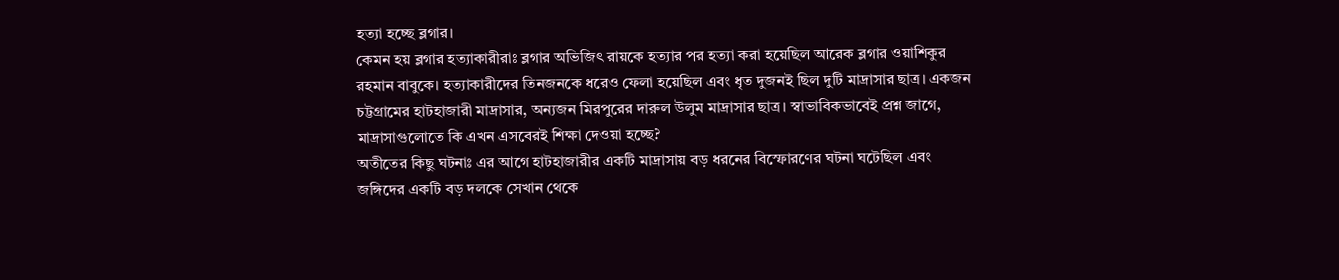হত্যা হচ্ছে ব্লগার।
কেমন হয় ব্লগার হত্যাকারীরাঃ ব্লগার অভিজিৎ রায়কে হত্যার পর হত্যা করা হয়েছিল আরেক ব্লগার ওয়াশিকুর রহমান বাবুকে। হত্যাকারীদের তিনজনকে ধরেও ফেলা হয়েছিল এবং ধৃত দুজনই ছিল দুটি মাদ্রাসার ছাত্র। একজন চট্টগ্রামের হাটহাজারী মাদ্রাসার, অন্যজন মিরপুরের দারুল উলুম মাদ্রাসার ছাত্র। স্বাভাবিকভাবেই প্রশ্ন জাগে, মাদ্রাসাগুলোতে কি এখন এসবেরই শিক্ষা দেওয়া হচ্ছে?
অতীতের কিছু ঘটনাঃ এর আগে হাটহাজারীর একটি মাদ্রাসায় বড় ধরনের বিস্ফোরণের ঘটনা ঘটেছিল এবং জঙ্গিদের একটি বড় দলকে সেখান থেকে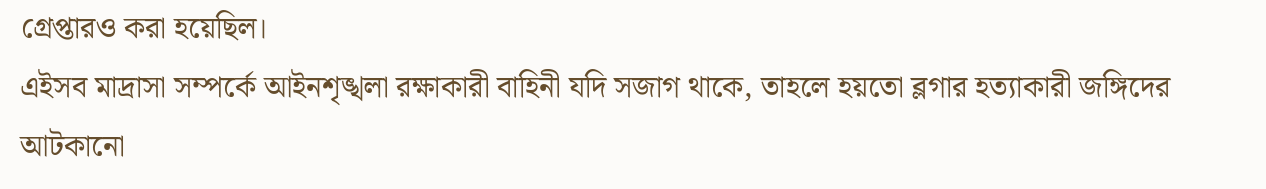গ্রেপ্তারও করা হয়েছিল।
এইসব মাদ্রাসা সম্পর্কে আইনশৃঙ্খলা রক্ষাকারী বাহিনী যদি সজাগ থাকে, তাহলে হয়তো ব্লগার হত্যাকারী জঙ্গিদের আটকানো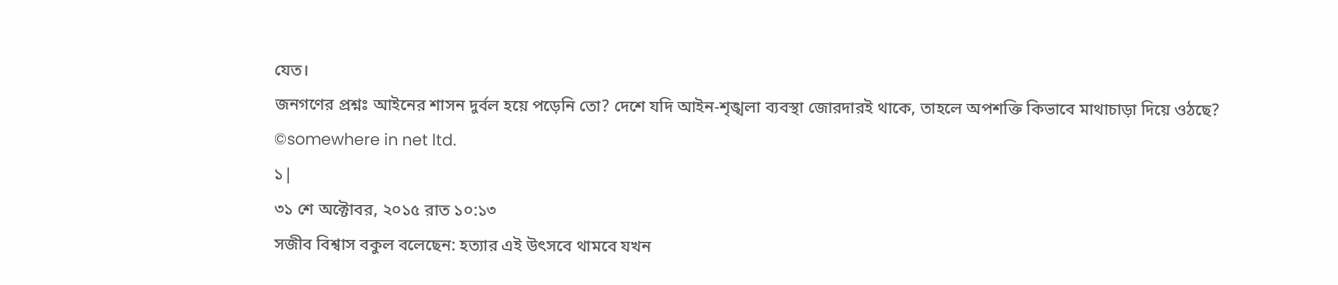যেত।
জনগণের প্রশ্নঃ আইনের শাসন দুর্বল হয়ে পড়েনি তো? দেশে যদি আইন-শৃঙ্খলা ব্যবস্থা জোরদারই থাকে, তাহলে অপশক্তি কিভাবে মাথাচাড়া দিয়ে ওঠছে?
©somewhere in net ltd.
১|
৩১ শে অক্টোবর, ২০১৫ রাত ১০:১৩
সজীব বিশ্বাস বকুল বলেছেন: হত্যার এই উৎসবে থামবে যখন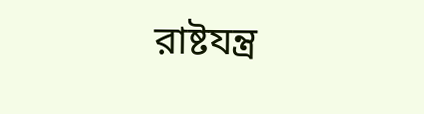রাষ্টযন্ত্র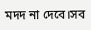মদদ না দেবে।সব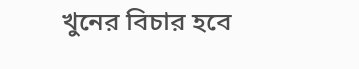খুনের বিচার হবে